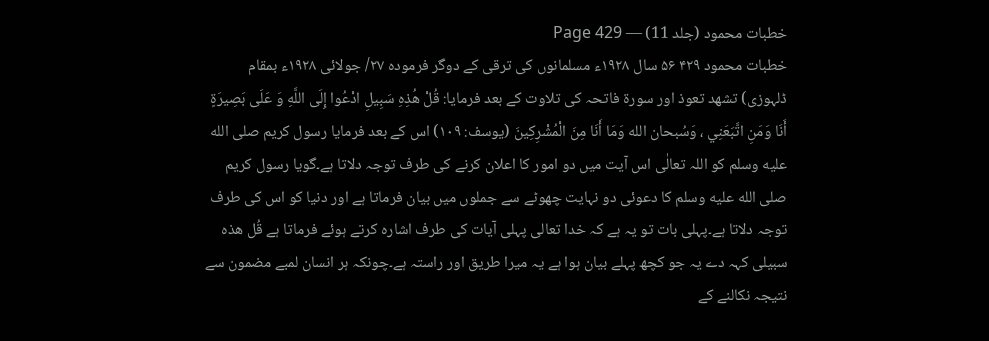خطبات محمود (جلد 11) — Page 429
خطبات محمود ۴۲۹ ۵۶ سال ۱۹۲۸ء مسلمانوں کی ترقی کے دوگر فرموده ۲۷/ جولائی ۱۹۲۸ء بمقام ڈلہوزی) تشهد تعوذ اور سورۃ فاتحہ کی تلاوت کے بعد فرمایا: قُلْ هُذِهِ سَبِيلِ ادْعُوا إِلَى اللَّهِ وَ عَلَى بَصِيرَةٍ أَنَا وَمَنِ اتَّبَعَنِي ، وَسُبحان الله وَمَا أَنَا مِنَ الْمُشْرِكِينَ (یوسف: ۱۰۹) اس کے بعد فرمایا رسول کریم صلى الله عليه وسلم کو اللہ تعالٰی اس آیت میں دو امور کا اعلان کرنے کی طرف توجہ دلاتا ہے۔گویا رسول کریم صلى الله عليه وسلم کا دعوئی دو نہایت چھوٹے سے جملوں میں بیان فرماتا ہے اور دنیا کو اس کی طرف توجہ دلاتا ہے۔پہلی بات تو یہ ہے کہ خدا تعالی پہلی آیات کی طرف اشارہ کرتے ہوئے فرماتا ہے قُل هذه سبیلی کہہ دے یہ جو کچھ پہلے بیان ہوا ہے یہ میرا طریق اور راستہ ہے۔چونکہ ہر انسان لمبے مضمون سے نتیجہ نکالنے کے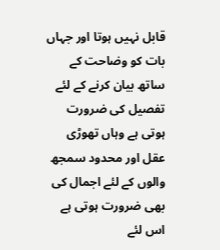قابل نہیں ہوتا اور جہاں بات کو وضاحت کے ساتھ بیان کرنے کے لئے تفصیل کی ضرورت ہوتی ہے وہاں تھوڑی عقل اور محدود سمجھ والوں کے لئے اجمال کی بھی ضرورت ہوتی ہے اس لئے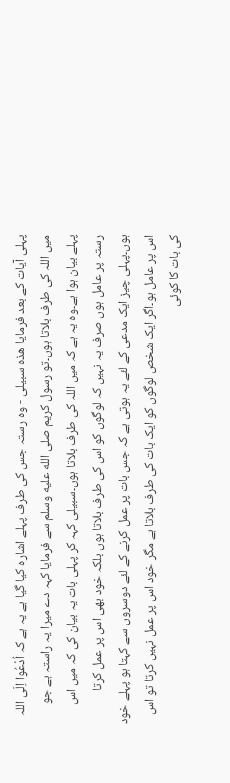پہلی آیات کے بعد فرمایا ھذہ سبیلی - وہ رستہ جس کی طرف پہلے اشارہ کیا گیا ہے یہ ہے کہ اُدْعُوا اِلَی اللہ میں اللہ کی طرف بلاتا ہوں۔تو رسول کریم صلى الله عليه وسلم سے فرمایا کہہ دے میرا یہ راستہ ہے جو پہلے بیان ہوا ہے۔وہ یہ ہے کہ میں اللہ کی طرف بلاتا ہوں۔سبیلی کہہ کر پہلی بات یہ بیان کی کہ میں اس رستہ پر عامل ہوں صرف یہ نہیں کہ لوگوں کو اس کی طرف بلاتا ہوں بلکہ خود بھی اس پر عمل کرتا ہوں۔پہلی چیز ایک مدعی کے لئے یہ ہوتی ہے کہ جس بات پر عمل کرنے کے لئے دوسروں سے کہتا ہو پہلے خود اس پر عامل ہو۔اگر ایک شخص لوگوں کو ایک بات کی طرف بلاتا ہے مگر خود اس پر عمل نہیں کرتا تو اس کی بات کا کوئی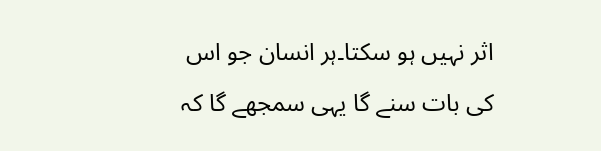اثر نہیں ہو سکتا۔ہر انسان جو اس کی بات سنے گا یہی سمجھے گا کہ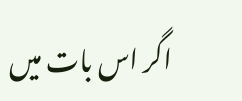اگر اس بات میں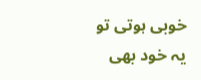خوبی ہوتی تو یہ خود بھی